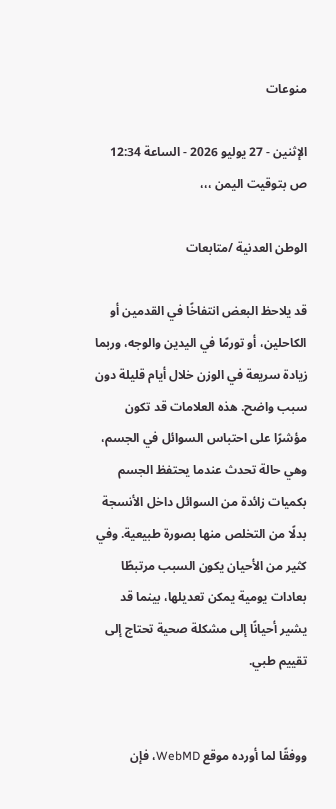منوعات

الإثنين - 27 يوليو 2026 - الساعة 12:34 ص بتوقيت اليمن ،،،

الوطن العدنية /متابعات

قد يلاحظ البعض انتفاخًا في القدمين أو الكاحلين، أو تورمًا في اليدين والوجه، وربما زيادة سريعة في الوزن خلال أيام قليلة دون سبب واضح. هذه العلامات قد تكون مؤشرًا على احتباس السوائل في الجسم، وهي حالة تحدث عندما يحتفظ الجسم بكميات زائدة من السوائل داخل الأنسجة بدلًا من التخلص منها بصورة طبيعية. وفي كثير من الأحيان يكون السبب مرتبطًا بعادات يومية يمكن تعديلها، بينما قد يشير أحيانًا إلى مشكلة صحية تحتاج إلى تقييم طبي.


ووفقًا لما أورده موقع WebMD، فإن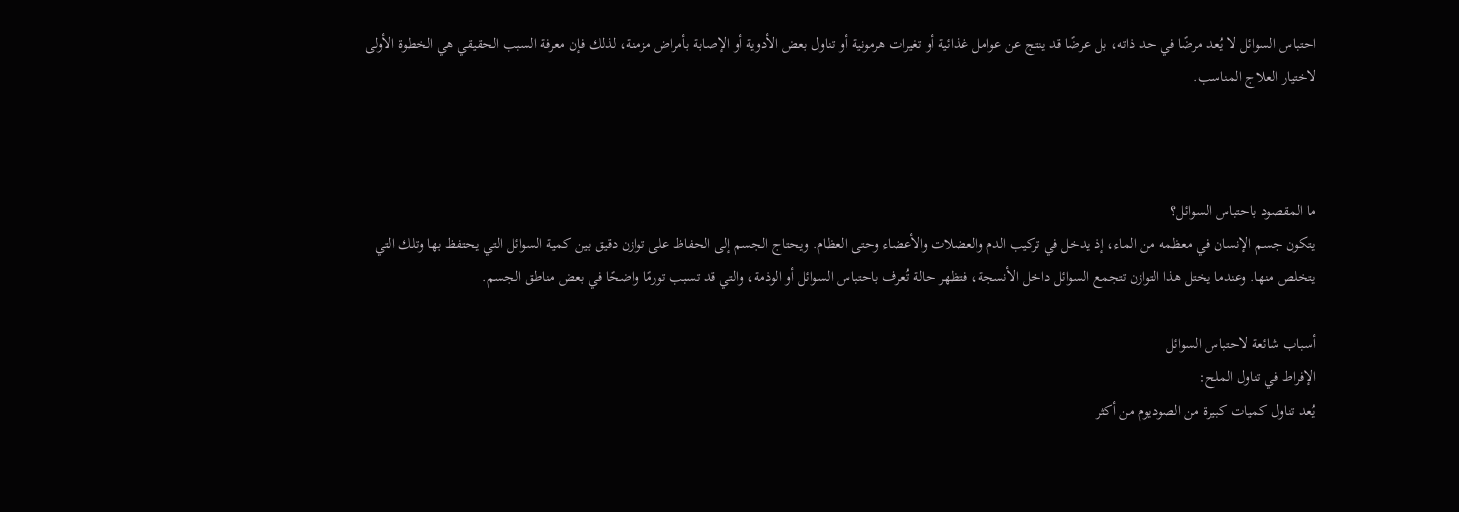احتباس السوائل لا يُعد مرضًا في حد ذاته، بل عرضًا قد ينتج عن عوامل غذائية أو تغيرات هرمونية أو تناول بعض الأدوية أو الإصابة بأمراض مزمنة، لذلك فإن معرفة السبب الحقيقي هي الخطوة الأولى لاختيار العلاج المناسب.



ما المقصود باحتباس السوائل؟
يتكون جسم الإنسان في معظمه من الماء، إذ يدخل في تركيب الدم والعضلات والأعضاء وحتى العظام. ويحتاج الجسم إلى الحفاظ على توازن دقيق بين كمية السوائل التي يحتفظ بها وتلك التي يتخلص منها. وعندما يختل هذا التوازن تتجمع السوائل داخل الأنسجة، فتظهر حالة تُعرف باحتباس السوائل أو الوذمة، والتي قد تسبب تورمًا واضحًا في بعض مناطق الجسم.

أسباب شائعة لاحتباس السوائل
الإفراط في تناول الملح:
يُعد تناول كميات كبيرة من الصوديوم من أكثر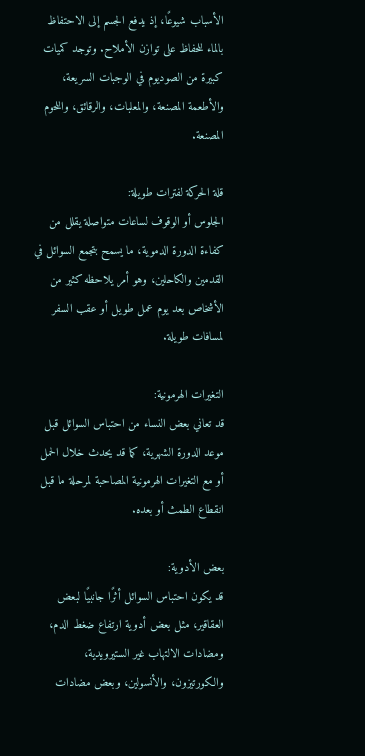الأسباب شيوعًا، إذ يدفع الجسم إلى الاحتفاظ بالماء للحفاظ على توازن الأملاح. وتوجد كميات كبيرة من الصوديوم في الوجبات السريعة، والأطعمة المصنعة، والمعلبات، والرقائق، واللحوم المصنعة.

قلة الحركة لفترات طويلة:
الجلوس أو الوقوف لساعات متواصلة يقلل من كفاءة الدورة الدموية، ما يسمح بتجمع السوائل في القدمين والكاحلين، وهو أمر يلاحظه كثير من الأشخاص بعد يوم عمل طويل أو عقب السفر لمسافات طويلة.

التغيرات الهرمونية:
قد تعاني بعض النساء من احتباس السوائل قبل موعد الدورة الشهرية، كما قد يحدث خلال الحمل أو مع التغيرات الهرمونية المصاحبة لمرحلة ما قبل انقطاع الطمث أو بعده.

بعض الأدوية:
قد يكون احتباس السوائل أثرًا جانبيًا لبعض العقاقير، مثل بعض أدوية ارتفاع ضغط الدم، ومضادات الالتهاب غير الستيرويدية، والكورتيزون، والأنسولين، وبعض مضادات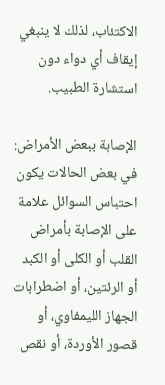الاكتئاب، لذلك لا ينبغي إيقاف أي دواء دون استشارة الطبيب.

الإصابة ببعض الأمراض:
في بعض الحالات يكون احتباس السوائل علامة على الإصابة بأمراض القلب أو الكلى أو الكبد أو الرئتين، أو اضطرابات الجهاز الليمفاوي، أو قصور الأوردة، أو نقص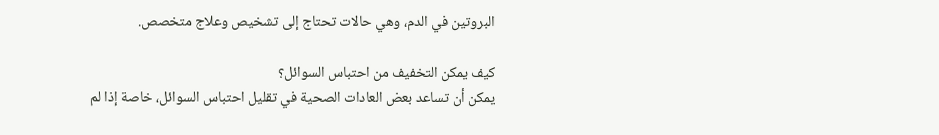البروتين في الدم، وهي حالات تحتاج إلى تشخيص وعلاج متخصص.

كيف يمكن التخفيف من احتباس السوائل؟
يمكن أن تساعد بعض العادات الصحية في تقليل احتباس السوائل، خاصة إذا لم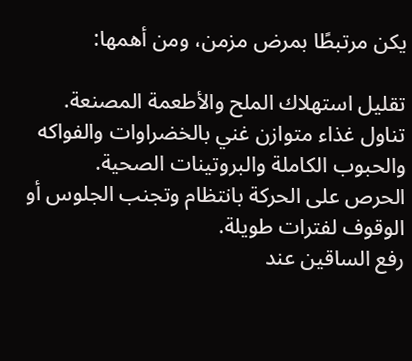يكن مرتبطًا بمرض مزمن، ومن أهمها:

تقليل استهلاك الملح والأطعمة المصنعة.
تناول غذاء متوازن غني بالخضراوات والفواكه والحبوب الكاملة والبروتينات الصحية.
الحرص على الحركة بانتظام وتجنب الجلوس أو الوقوف لفترات طويلة.
رفع الساقين عند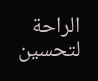الراحة لتحسين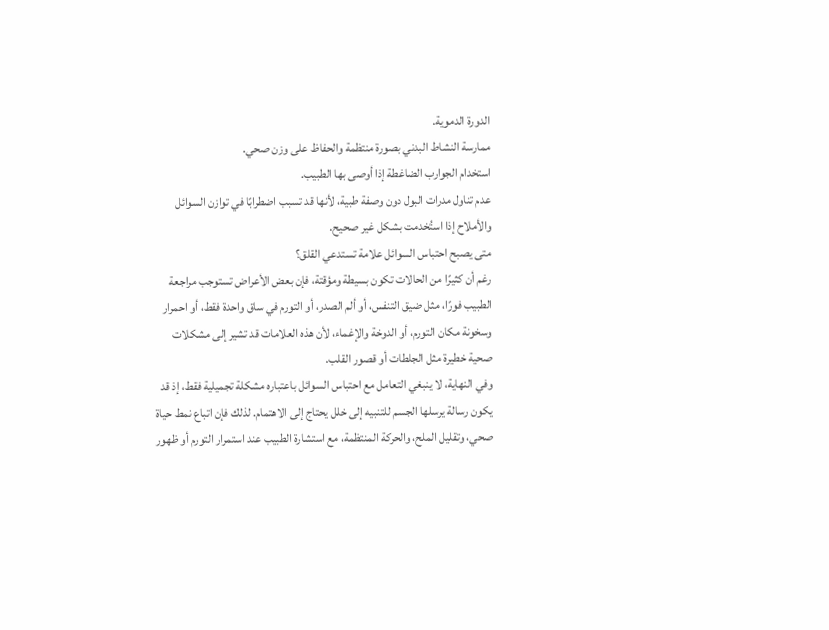الدورة الدموية.
ممارسة النشاط البدني بصورة منتظمة والحفاظ على وزن صحي.
استخدام الجوارب الضاغطة إذا أوصى بها الطبيب.
عدم تناول مدرات البول دون وصفة طبية، لأنها قد تسبب اضطرابًا في توازن السوائل والأملاح إذا استُخدمت بشكل غير صحيح.
متى يصبح احتباس السوائل علامة تستدعي القلق؟
رغم أن كثيرًا من الحالات تكون بسيطة ومؤقتة، فإن بعض الأعراض تستوجب مراجعة الطبيب فورًا، مثل ضيق التنفس، أو ألم الصدر، أو التورم في ساق واحدة فقط، أو احمرار وسخونة مكان التورم، أو الدوخة والإغماء، لأن هذه العلامات قد تشير إلى مشكلات صحية خطيرة مثل الجلطات أو قصور القلب.
وفي النهاية، لا ينبغي التعامل مع احتباس السوائل باعتباره مشكلة تجميلية فقط، إذ قد يكون رسالة يرسلها الجسم للتنبيه إلى خلل يحتاج إلى الاهتمام. لذلك فإن اتباع نمط حياة صحي، وتقليل الملح، والحركة المنتظمة، مع استشارة الطبيب عند استمرار التورم أو ظهور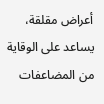أعراض مقلقة، يساعد على الوقاية من المضاعفات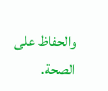والحفاظ على الصحة.